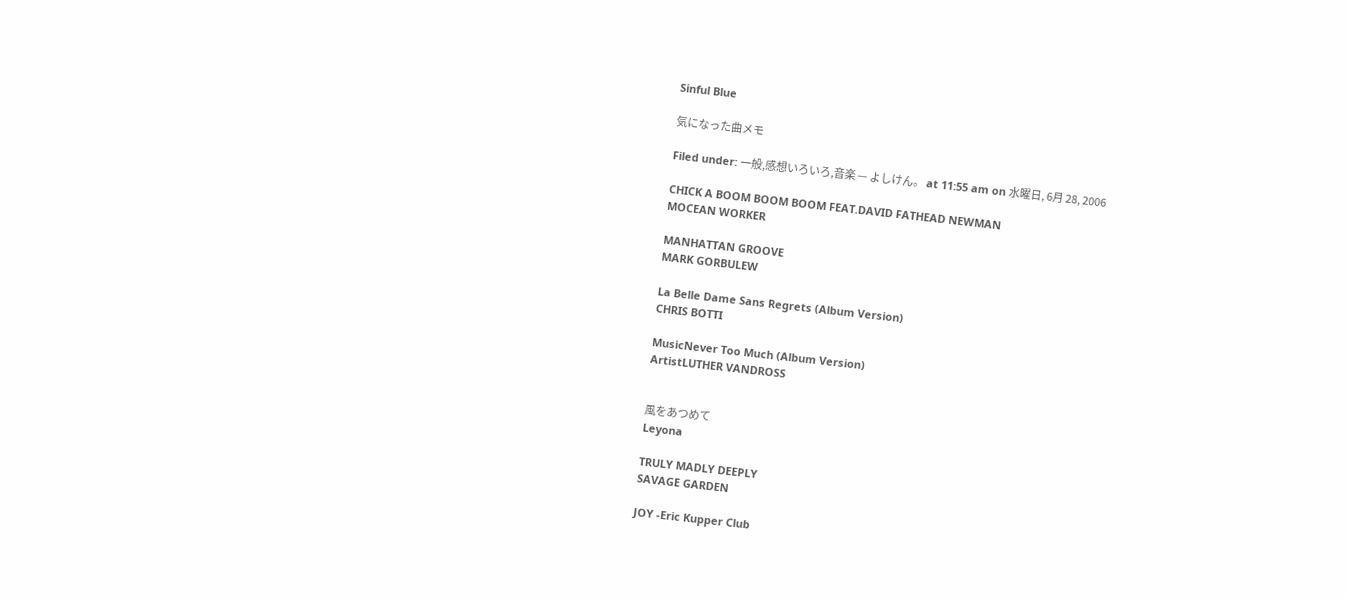Sinful Blue

気になった曲メモ

Filed under: 一般,感想いろいろ,音楽 — よしけん。 at 11:55 am on 水曜日, 6月 28, 2006

CHICK A BOOM BOOM BOOM FEAT.DAVID FATHEAD NEWMAN
MOCEAN WORKER

MANHATTAN GROOVE
MARK GORBULEW

La Belle Dame Sans Regrets (Album Version)
CHRIS BOTTI

MusicNever Too Much (Album Version)
ArtistLUTHER VANDROSS


風をあつめて
Leyona

TRULY MADLY DEEPLY
SAVAGE GARDEN

JOY -Eric Kupper Club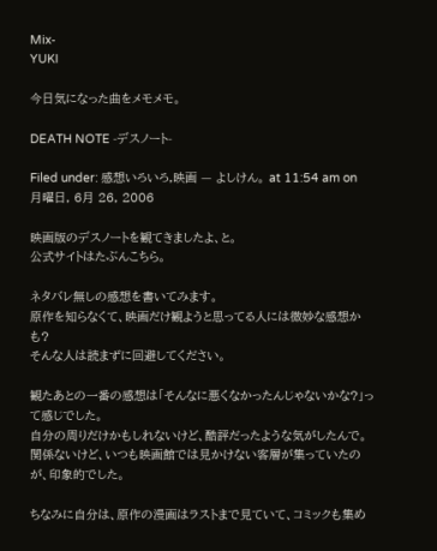Mix-
YUKI

今日気になった曲をメモメモ。

DEATH NOTE -デスノート-

Filed under: 感想いろいろ,映画 — よしけん。 at 11:54 am on 月曜日, 6月 26, 2006

映画版のデスノートを観てきましたよ、と。
公式サイトはたぶんこちら。

ネタバレ無しの感想を書いてみます。
原作を知らなくて、映画だけ観ようと思ってる人には微妙な感想かも?
そんな人は読まずに回避してください。

観たあとの一番の感想は「そんなに悪くなかったんじゃないかな?」って感じでした。
自分の周りだけかもしれないけど、酷評だったような気がしたんで。
関係ないけど、いつも映画館では見かけない客層が集っていたのが、印象的でした。

ちなみに自分は、原作の漫画はラストまで見ていて、コミックも集め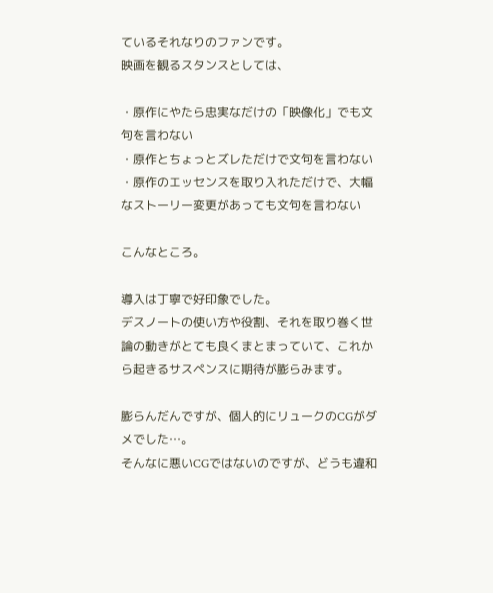ているそれなりのファンです。
映画を観るスタンスとしては、

・原作にやたら忠実なだけの「映像化」でも文句を言わない
・原作とちょっとズレただけで文句を言わない
・原作のエッセンスを取り入れただけで、大幅なストーリー変更があっても文句を言わない

こんなところ。

導入は丁寧で好印象でした。
デスノートの使い方や役割、それを取り巻く世論の動きがとても良くまとまっていて、これから起きるサスペンスに期待が膨らみます。

膨らんだんですが、個人的にリュークのCGがダメでした…。
そんなに悪いCGではないのですが、どうも違和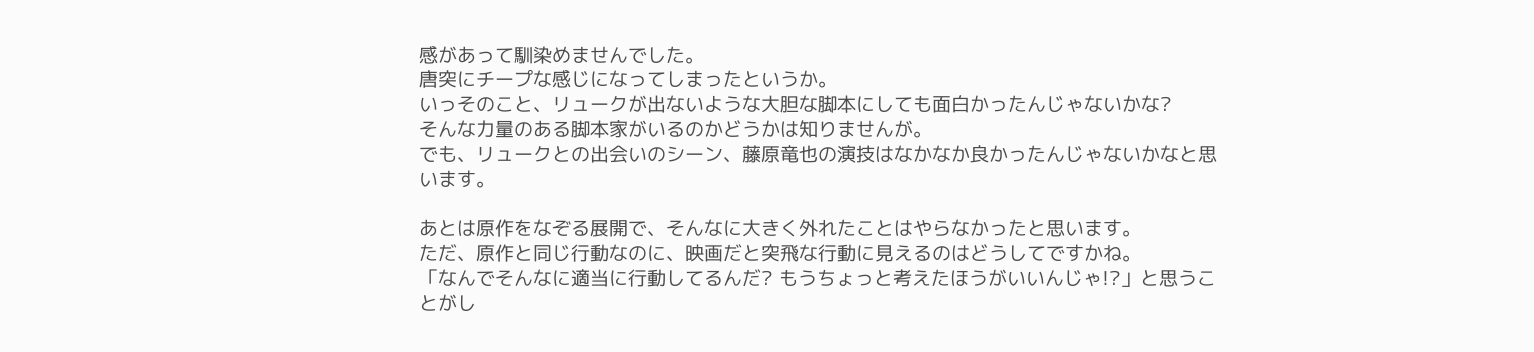感があって馴染めませんでした。
唐突にチープな感じになってしまったというか。
いっそのこと、リュークが出ないような大胆な脚本にしても面白かったんじゃないかな?
そんな力量のある脚本家がいるのかどうかは知りませんが。
でも、リュークとの出会いのシーン、藤原竜也の演技はなかなか良かったんじゃないかなと思います。

あとは原作をなぞる展開で、そんなに大きく外れたことはやらなかったと思います。
ただ、原作と同じ行動なのに、映画だと突飛な行動に見えるのはどうしてですかね。
「なんでそんなに適当に行動してるんだ? もうちょっと考えたほうがいいんじゃ!?」と思うことがし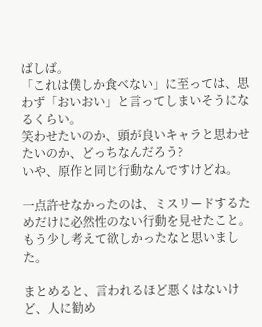ばしば。
「これは僕しか食べない」に至っては、思わず「おいおい」と言ってしまいそうになるくらい。
笑わせたいのか、頭が良いキャラと思わせたいのか、どっちなんだろう?
いや、原作と同じ行動なんですけどね。

一点許せなかったのは、ミスリードするためだけに必然性のない行動を見せたこと。
もう少し考えて欲しかったなと思いました。

まとめると、言われるほど悪くはないけど、人に勧め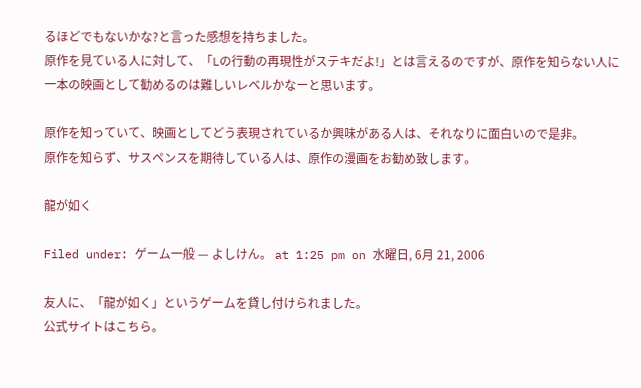るほどでもないかな?と言った感想を持ちました。
原作を見ている人に対して、「Lの行動の再現性がステキだよ!」とは言えるのですが、原作を知らない人に一本の映画として勧めるのは難しいレベルかなーと思います。

原作を知っていて、映画としてどう表現されているか興味がある人は、それなりに面白いので是非。
原作を知らず、サスペンスを期待している人は、原作の漫画をお勧め致します。

龍が如く

Filed under: ゲーム一般 — よしけん。 at 1:25 pm on 水曜日, 6月 21, 2006

友人に、「龍が如く」というゲームを貸し付けられました。
公式サイトはこちら。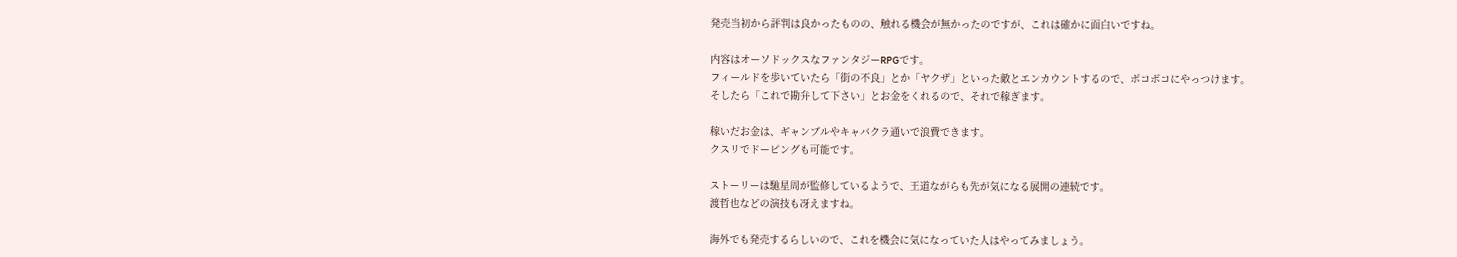発売当初から評判は良かったものの、触れる機会が無かったのですが、これは確かに面白いですね。

内容はオーソドックスなファンタジーRPGです。
フィールドを歩いていたら「街の不良」とか「ヤクザ」といった敵とエンカウントするので、ボコボコにやっつけます。
そしたら「これで勘弁して下さい」とお金をくれるので、それで稼ぎます。

稼いだお金は、ギャンブルやキャバクラ通いで浪費できます。
クスリでドーピングも可能です。

ストーリーは馳星周が監修しているようで、王道ながらも先が気になる展開の連続です。
渡哲也などの演技も冴えますね。

海外でも発売するらしいので、これを機会に気になっていた人はやってみましょう。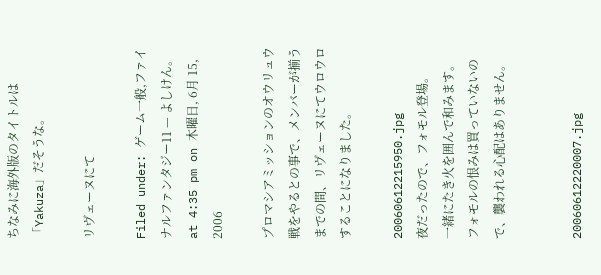ちなみに海外版のタイトルは「Yakuza」だそうな。

リヴェーヌにて

Filed under: ゲーム一般,ファイナルファンタジー11 — よしけん。 at 4:35 pm on 木曜日, 6月 15, 2006

プロマシアミッションのオウリュウ戦をやるとの事で、メンバーが揃うまでの間、リヴェーヌにてウロウロすることになりました。

20060612215950.jpg
夜だったので、フォモル登場。
一緒にたき火を囲んで和みます。
フォモルの恨みは買っていないので、襲われる心配はありません。


20060612220007.jpg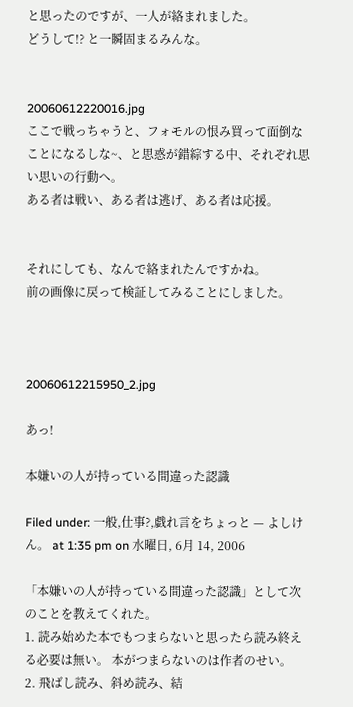と思ったのですが、一人が絡まれました。
どうして!? と一瞬固まるみんな。


20060612220016.jpg
ここで戦っちゃうと、フォモルの恨み買って面倒なことになるしな~、と思惑が錯綜する中、それぞれ思い思いの行動へ。
ある者は戦い、ある者は逃げ、ある者は応援。


それにしても、なんで絡まれたんですかね。
前の画像に戻って検証してみることにしました。



20060612215950_2.jpg

あっ!

本嫌いの人が持っている間違った認識

Filed under: 一般,仕事?,戯れ言をちょっと — よしけん。 at 1:35 pm on 水曜日, 6月 14, 2006

「本嫌いの人が持っている間違った認識」として次のことを教えてくれた。
1. 読み始めた本でもつまらないと思ったら読み終える必要は無い。 本がつまらないのは作者のせい。
2. 飛ばし読み、斜め読み、結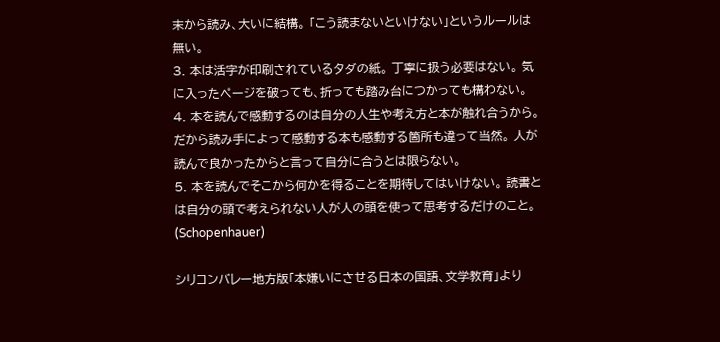末から読み、大いに結構。 「こう読まないといけない」というルールは無い。
3. 本は活字が印刷されているタダの紙。 丁寧に扱う必要はない。 気に入ったページを破っても、折っても踏み台につかっても構わない。
4. 本を読んで感動するのは自分の人生や考え方と本が触れ合うから。 だから読み手によって感動する本も感動する箇所も違って当然。 人が読んで良かったからと言って自分に合うとは限らない。
5. 本を読んでそこから何かを得ることを期待してはいけない。 読書とは自分の頭で考えられない人が人の頭を使って思考するだけのこと。(Schopenhauer)

シリコンバレー地方版「本嫌いにさせる日本の国語、文学教育」より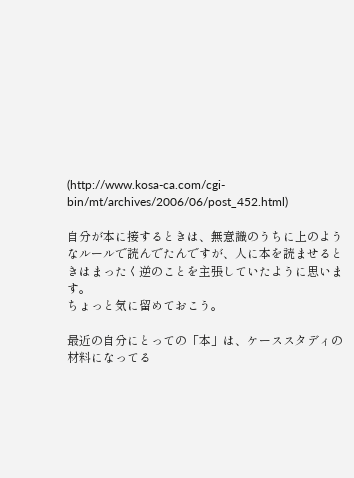(http://www.kosa-ca.com/cgi-bin/mt/archives/2006/06/post_452.html)

自分が本に接するときは、無意識のうちに上のようなルールで読んでたんですが、人に本を読ませるときはまったく逆のことを主張していたように思います。
ちょっと気に留めておこう。

最近の自分にとっての「本」は、ケーススタディの材料になってる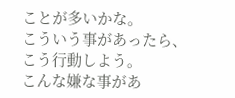ことが多いかな。
こういう事があったら、こう行動しよう。
こんな嫌な事があ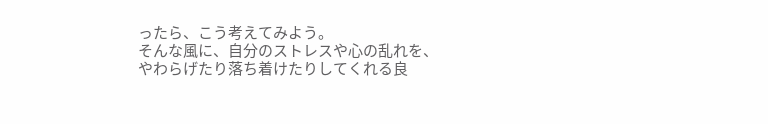ったら、こう考えてみよう。
そんな風に、自分のストレスや心の乱れを、やわらげたり落ち着けたりしてくれる良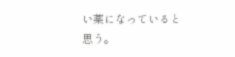い薬になっていると思う。